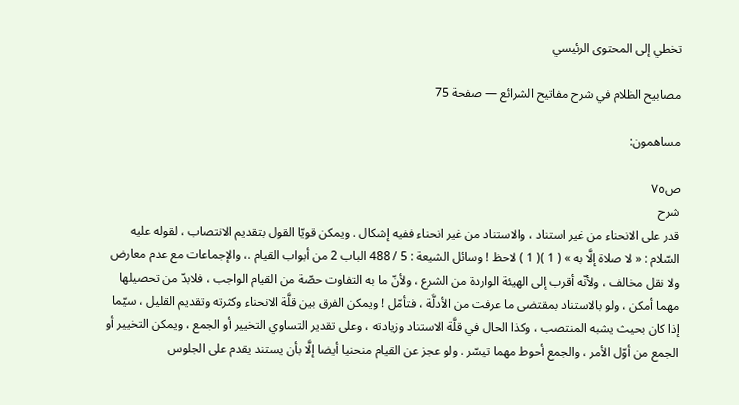تخطي إلى المحتوى الرئيسي

مصابيح الظلام في شرح مفاتيح الشرائع — صفحة 75

مساهمون:

ص٧٥
شرح
قدر على الانحناء من غير استناد ، والاستناد من غير انحناء ففيه إشكال . ويمكن قويّا القول بتقديم الانتصاب ، لقوله عليه السّلام : « لا صلاة إلَّا به » ( 1 )( 1 ) لاحظ ! وسائل الشيعة : 5 / 488 الباب 2 من أبواب القيام .، والإجماعات مع عدم معارض ولا نقل مخالف ، ولأنّه أقرب إلى الهيئة الواردة من الشرع ، ولأنّ ما به التفاوت حصّة من القيام الواجب ، فلابدّ من تحصيلها مهما أمكن ، ولو بالاستناد بمقتضى ما عرفت من الأدلَّة ، فتأمّل ! ويمكن الفرق بين قلَّة الانحناء وكثرته وتقديم القليل ، سيّما إذا كان بحيث يشبه المنتصب ، وكذا الحال في قلَّة الاستناد وزيادته ، وعلى تقدير التساوي التخيير أو الجمع ، ويمكن التخيير أو الجمع من أوّل الأمر ، والجمع أحوط مهما تيسّر . ولو عجز عن القيام منحنيا أيضا إلَّا بأن يستند يقدم على الجلوس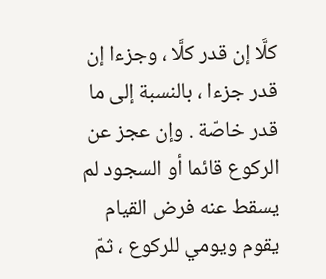كلَّا إن قدر كلَّا ، وجزءا إن قدر جزءا ، بالنسبة إلى ما قدر خاصّة . وإن عجز عن الركوع قائما أو السجود لم يسقط عنه فرض القيام يقوم ويومي للركوع ، ثمّ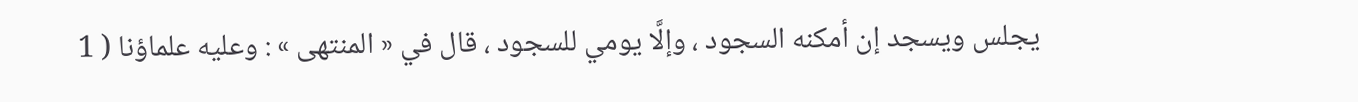يجلس ويسجد إن أمكنه السجود ، وإلَّا يومي للسجود ، قال في « المنتهى » : وعليه علماؤنا ( 1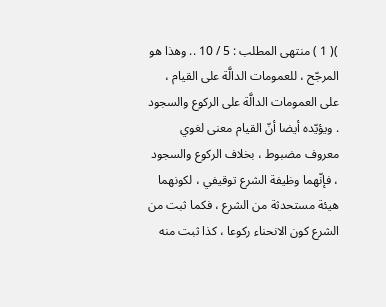)( 1 ) منتهى المطلب : 5 / 10 .. وهذا هو المرجّح ، للعمومات الدالَّة على القيام ، على العمومات الدالَّة على الركوع والسجود . ويؤيّده أيضا أنّ القيام معنى لغوي معروف مضبوط ، بخلاف الركوع والسجود ، فإنّهما وظيفة الشرع توقيفي ، لكونهما هيئة مستحدثة من الشرع ، فكما ثبت من الشرع كون الانحناء ركوعا ، كذا ثبت منه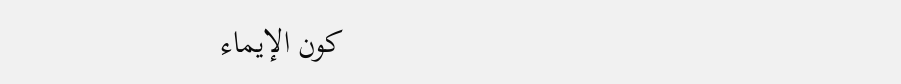كون الإيماء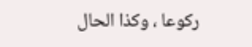ركوعا ، وكذا الحال